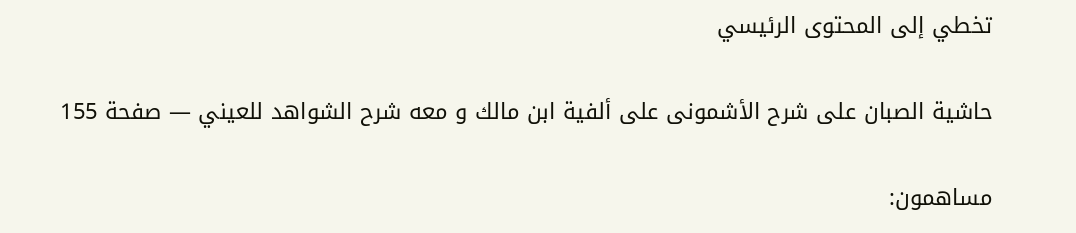تخطي إلى المحتوى الرئيسي

حاشية الصبان على شرح الأشمونى على ألفية ابن مالك و معه شرح الشواهد للعيني — صفحة 155

مساهمون: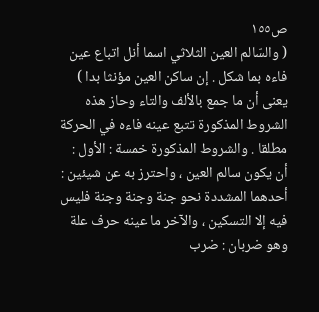ص١٥٥
( والسّالم العين الثلاثي اسما أنل اتباع عين فاءه بما شكل . إن ساكن العين مؤنثا بدا ) يعنى أن ما جمع بالألف والتاء وحاز هذه الشروط المذكورة تتبع عينه فاءه في الحركة مطلقا . والشروط المذكورة خمسة : الأول : أن يكون سالم العين ، واحترز به عن شيئين : أحدهما المشددة نحو جنة وجنة وجنة فليس فيه إلا التسكين ، والآخر ما عينه حرف علة وهو ضربان : ضرب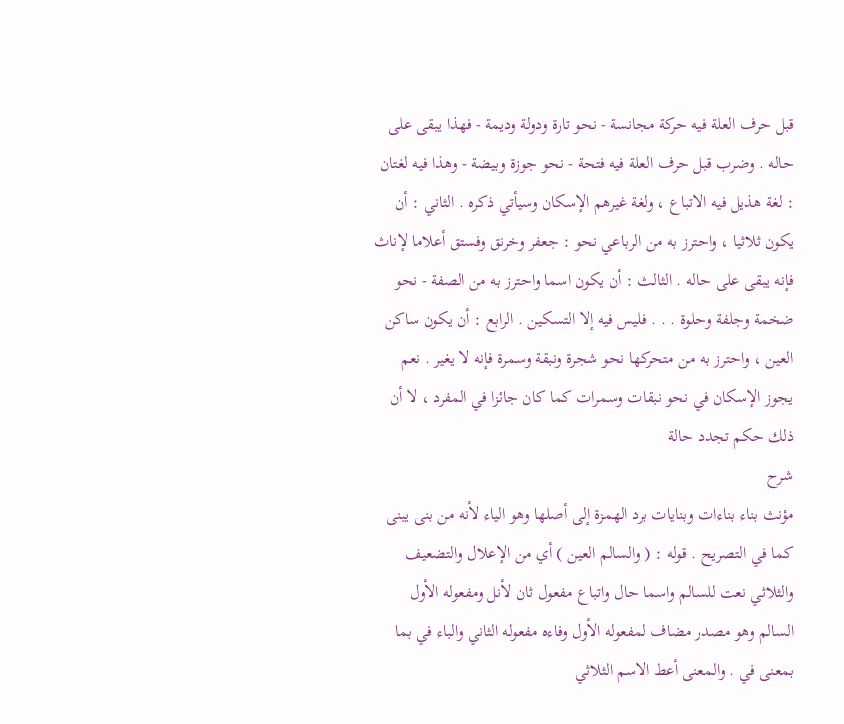قبل حرف العلة فيه حركة مجانسة - نحو تارة ودولة وديمة - فهذا يبقى على حاله . وضرب قبل حرف العلة فيه فتحة - نحو جوزة وبيضة - وهذا فيه لغتان : لغة هذيل فيه الاتباع ، ولغة غيرهم الإسكان وسيأتي ذكره . الثاني : أن يكون ثلاثيا ، واحترز به من الرباعي نحو : جعفر وخرنق وفستق أعلاما لإناث فإنه يبقى على حاله . الثالث : أن يكون اسما واحترز به من الصفة - نحو ضخمة وجلفة وحلوة . . . فليس فيه إلا التسكين . الرابع : أن يكون ساكن العين ، واحترز به من متحركها نحو شجرة ونبقة وسمرة فإنه لا يغير . نعم يجوز الإسكان في نحو نبقات وسمرات كما كان جائزا في المفرد ، لا أن ذلك حكم تجدد حالة
شرح
مؤنث بناء بناءات وبنايات برد الهمزة إلى أصلها وهو الياء لأنه من بنى يبنى كما في التصريح . قوله : ( والسالم العين ) أي من الإعلال والتضعيف والثلاثي نعت للسالم واسما حال واتباع مفعول ثان لأنل ومفعوله الأول السالم وهو مصدر مضاف لمفعوله الأول وفاءه مفعوله الثاني والباء في بما بمعنى في . والمعنى أعط الاسم الثلاثي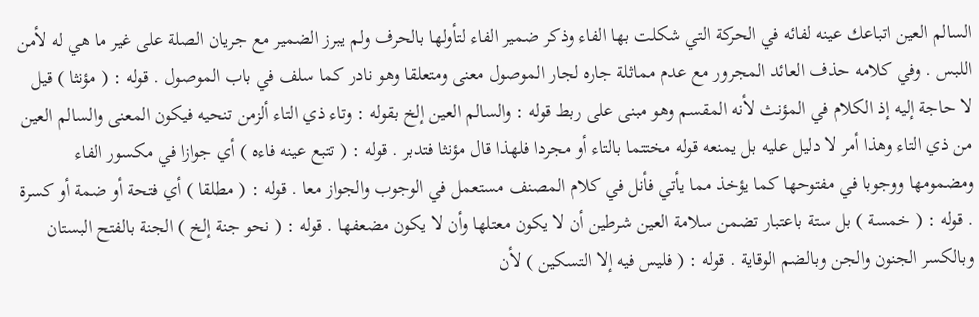السالم العين اتباعك عينه لفائه في الحركة التي شكلت بها الفاء وذكر ضمير الفاء لتأولها بالحرف ولم يبرز الضمير مع جريان الصلة على غير ما هي له لأمن اللبس . وفي كلامه حذف العائد المجرور مع عدم مماثلة جاره لجار الموصول معنى ومتعلقا وهو نادر كما سلف في باب الموصول . قوله : ( مؤنثا ) قيل لا حاجة إليه إذ الكلام في المؤنث لأنه المقسم وهو مبنى على ربط قوله : والسالم العين إلخ بقوله : وتاء ذي التاء ألزمن تنحيه فيكون المعنى والسالم العين من ذي التاء وهذا أمر لا دليل عليه بل يمنعه قوله مختتما بالتاء أو مجردا فلهذا قال مؤنثا فتدبر . قوله : ( تتبع عينه فاءه ) أي جوازا في مكسور الفاء ومضمومها ووجوبا في مفتوحها كما يؤخذ مما يأتي فأنل في كلام المصنف مستعمل في الوجوب والجواز معا . قوله : ( مطلقا ) أي فتحة أو ضمة أو كسرة . قوله : ( خمسة ) بل ستة باعتبار تضمن سلامة العين شرطين أن لا يكون معتلها وأن لا يكون مضعفها . قوله : ( نحو جنة إلخ ) الجنة بالفتح البستان وبالكسر الجنون والجن وبالضم الوقاية . قوله : ( فليس فيه إلا التسكين ) لأن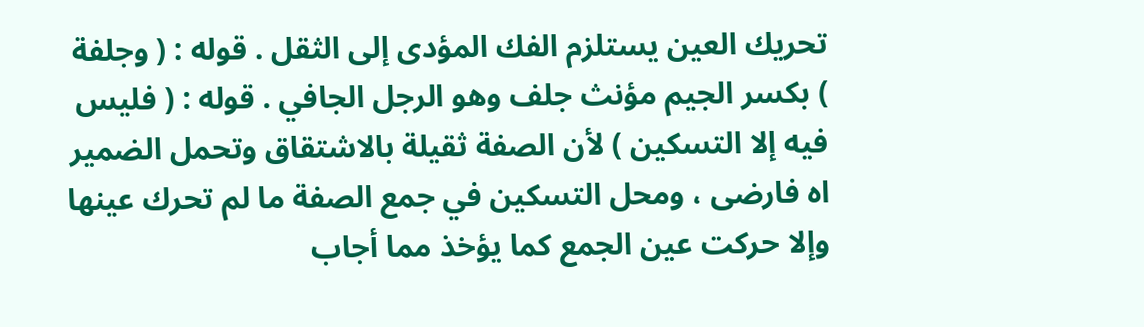تحريك العين يستلزم الفك المؤدى إلى الثقل . قوله : ( وجلفة ) بكسر الجيم مؤنث جلف وهو الرجل الجافي . قوله : ( فليس فيه إلا التسكين ) لأن الصفة ثقيلة بالاشتقاق وتحمل الضمير اه فارضى ، ومحل التسكين في جمع الصفة ما لم تحرك عينها وإلا حركت عين الجمع كما يؤخذ مما أجاب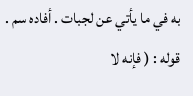به في ما يأتي عن لجبات . أفاده سم . قوله : ( فإنه لا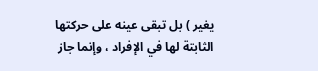يغير ) بل تبقى عينه على حركتها الثابتة لها في الإفراد ، وإنما جاز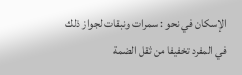الإسكان في نحو : سمرات ونبقات لجواز ذلك في المفرد تخفيفا من ثقل الضمة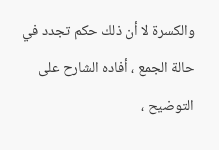والكسرة لا أن ذلك حكم تجدد في حالة الجمع ، أفاده الشارح على التوضيح ،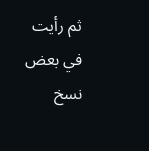ثم رأيت في بعض نسخ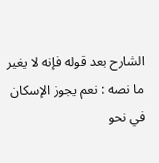الشارح بعد قوله فإنه لا يغير ما نصه : نعم يجوز الإسكان في نحو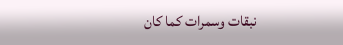نبقات وسمرات كما كان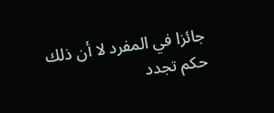جائزا في المفرد لا أن ذلك حكم تجدد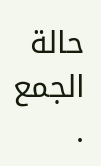حالة الجمع .